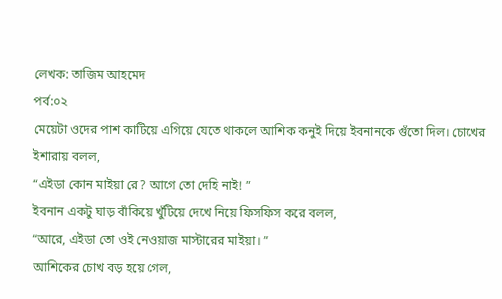লেখক: তাজিম আহমেদ
পর্ব:০২
মেয়েটা ওদের পাশ কাটিয়ে এগিয়ে যেতে থাকলে আশিক কনুই দিয়ে ইবনানকে গুঁতো দিল। চোখের ইশারায় বলল,
“এইডা কোন মাইয়া রে? আগে তো দেহি নাই! ”
ইবনান একটু ঘাড় বাঁকিয়ে খুঁটিয়ে দেখে নিয়ে ফিসফিস করে বলল,
“আরে, এইডা তো ওই নেওয়াজ মাস্টারের মাইয়া। ”
আশিকের চোখ বড় হয়ে গেল,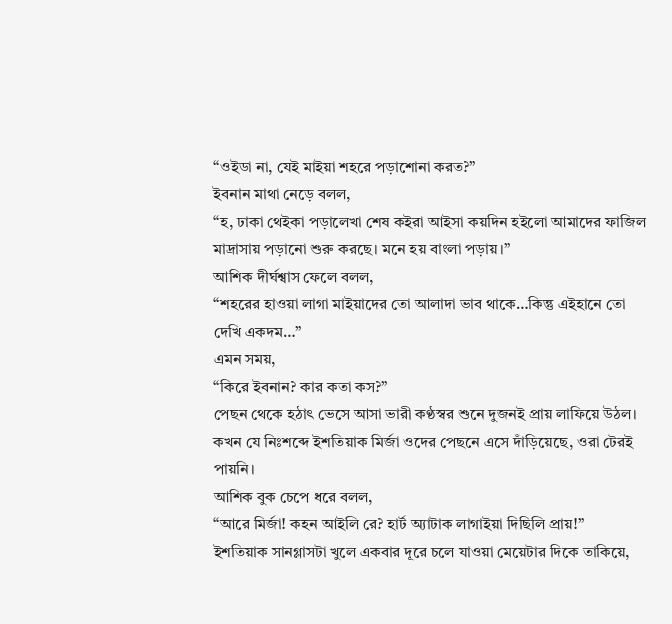“ওইডা না, যেই মাইয়া শহরে পড়াশোনা করত?”
ইবনান মাথা নেড়ে বলল,
“হ, ঢাকা থেইকা পড়ালেখা শেষ কইরা আইসা কয়দিন হইলো আমাদের ফাজিল মাদ্রাসায় পড়ানো শুরু করছে। মনে হয় বাংলা পড়ায়।”
আশিক দীর্ঘশ্বাস ফেলে বলল,
“শহরের হাওয়া লাগা মাইয়াদের তো আলাদা ভাব থাকে…কিন্তু এইহানে তো দেখি একদম…”
এমন সময়,
“কিরে ইবনান? কার কতা কস?”
পেছন থেকে হঠাৎ ভেসে আসা ভারী কণ্ঠস্বর শুনে দুজনই প্রায় লাফিয়ে উঠল। কখন যে নিঃশব্দে ইশতিয়াক মির্জা ওদের পেছনে এসে দাঁড়িয়েছে, ওরা টেরই পায়নি।
আশিক বুক চেপে ধরে বলল,
“আরে মির্জা! কহন আইলি রে? হার্ট অ্যাটাক লাগাইয়া দিছিলি প্রায়!”
ইশতিয়াক সানগ্লাসটা খুলে একবার দূরে চলে যাওয়া মেয়েটার দিকে তাকিয়ে,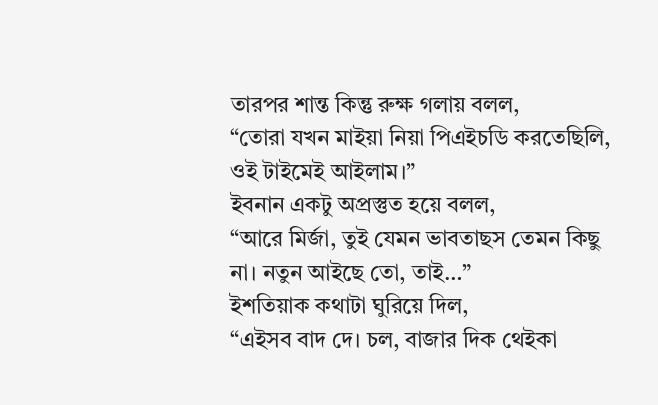তারপর শান্ত কিন্তু রুক্ষ গলায় বলল,
“তোরা যখন মাইয়া নিয়া পিএইচডি করতেছিলি, ওই টাইমেই আইলাম।”
ইবনান একটু অপ্রস্তুত হয়ে বলল,
“আরে মির্জা, তুই যেমন ভাবতাছস তেমন কিছু না। নতুন আইছে তো, তাই…”
ইশতিয়াক কথাটা ঘুরিয়ে দিল,
“এইসব বাদ দে। চল, বাজার দিক থেইকা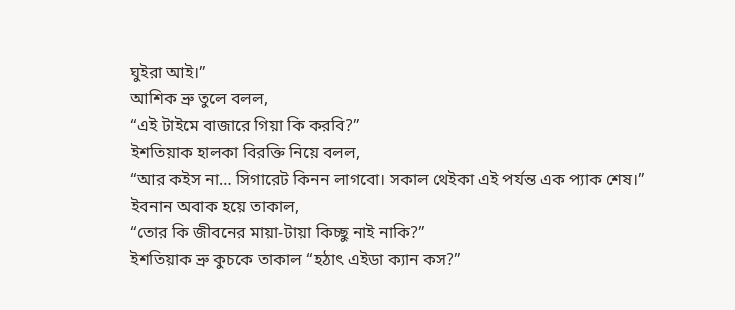ঘুইরা আই।”
আশিক ভ্রু তুলে বলল,
“এই টাইমে বাজারে গিয়া কি করবি?”
ইশতিয়াক হালকা বিরক্তি নিয়ে বলল,
“আর কইস না… সিগারেট কিনন লাগবো। সকাল থেইকা এই পর্যন্ত এক প্যাক শেষ।”
ইবনান অবাক হয়ে তাকাল,
“তোর কি জীবনের মায়া-টায়া কিচ্ছু নাই নাকি?”
ইশতিয়াক ভ্রু কুচকে তাকাল “হঠাৎ এইডা ক্যান কস?”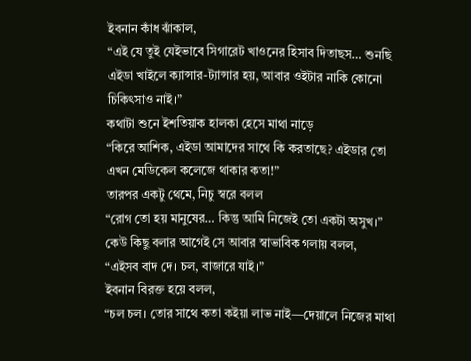ইবনান কাঁধ ঝাঁকাল,
“এই যে তুই যেইভাবে সিগারেট খাওনের হিসাব দিতাছস… শুনছি এইডা খাইলে ক্যান্সার-ট্যান্সার হয়, আবার ওইটার নাকি কোনো চিকিৎসাও নাই।”
কথাটা শুনে ইশতিয়াক হালকা হেসে মাথা নাড়ে
“কিরে আশিক, এইডা আমাদের সাথে কি করতাছে? এইডার তো এখন মেডিকেল কলেজে থাকার কতা!”
তারপর একটু থেমে, নিচু স্বরে বলল
“রোগ তো হয় মানুষের… কিন্তু আমি নিজেই তো একটা অসুখ।”
কেউ কিছু বলার আগেই সে আবার স্বাভাবিক গলায় বলল,
“এইসব বাদ দে। চল, বাজারে যাই।”
ইবনান বিরক্ত হয়ে বলল,
“চল চল। তোর সাথে কতা কইয়া লাভ নাই—দেয়ালে নিজের মাথা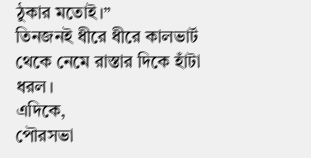ঠুকার মতোই।”
তিনজনই ধীরে ধীরে কালভার্ট থেকে নেমে রাস্তার দিকে হাঁটা ধরল।
এদিকে,
পৌরসভা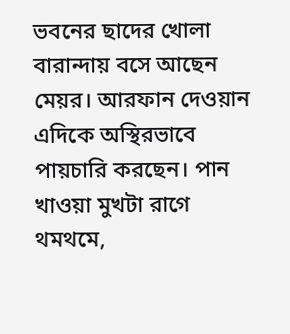ভবনের ছাদের খোলা বারান্দায় বসে আছেন মেয়র। আরফান দেওয়ান এদিকে অস্থিরভাবে পায়চারি করছেন। পান খাওয়া মুখটা রাগে থমথমে,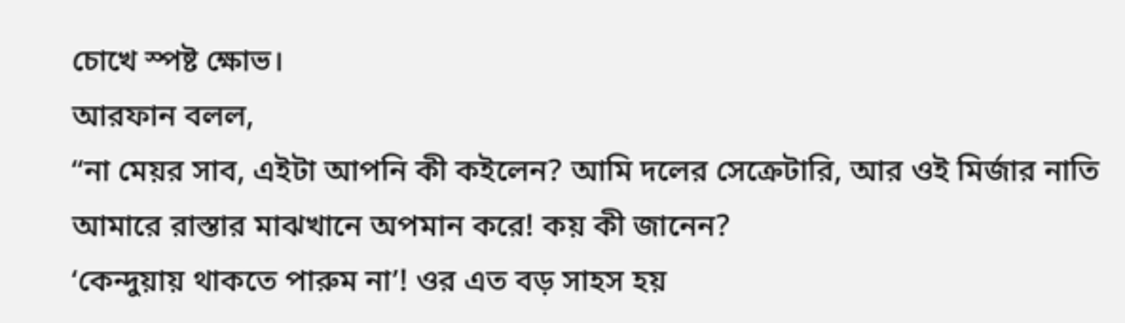চোখে স্পষ্ট ক্ষোভ।
আরফান বলল,
“না মেয়র সাব, এইটা আপনি কী কইলেন? আমি দলের সেক্রেটারি, আর ওই মির্জার নাতি আমারে রাস্তার মাঝখানে অপমান করে! কয় কী জানেন?
‘কেন্দুয়ায় থাকতে পারুম না’! ওর এত বড় সাহস হয়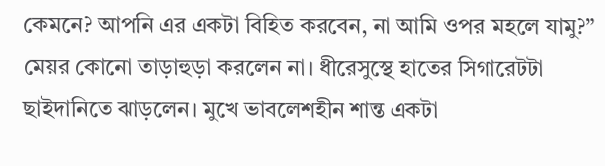কেমনে? আপনি এর একটা বিহিত করবেন, না আমি ওপর মহলে যামু?”
মেয়র কোনো তাড়াহুড়া করলেন না। ধীরেসুস্থে হাতের সিগারেটটা ছাইদানিতে ঝাড়লেন। মুখে ভাবলেশহীন শান্ত একটা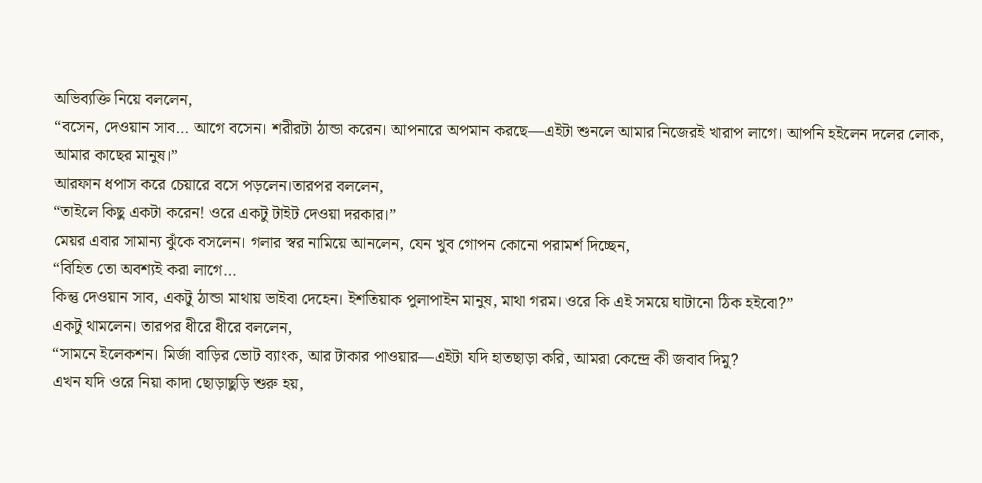অভিব্যক্তি নিয়ে বললেন,
“বসেন, দেওয়ান সাব… আগে বসেন। শরীরটা ঠান্ডা করেন। আপনারে অপমান করছে—এইটা শুনলে আমার নিজেরই খারাপ লাগে। আপনি হইলেন দলের লোক, আমার কাছের মানুষ।”
আরফান ধপাস করে চেয়ারে বসে পড়লেন।তারপর বললেন,
“তাইলে কিছু একটা করেন! ওরে একটু টাইট দেওয়া দরকার।”
মেয়র এবার সামান্য ঝুঁকে বসলেন। গলার স্বর নামিয়ে আনলেন, যেন খুব গোপন কোনো পরামর্শ দিচ্ছেন,
“বিহিত তো অবশ্যই করা লাগে…
কিন্তু দেওয়ান সাব, একটু ঠান্ডা মাথায় ভাইবা দেহেন। ইশতিয়াক পুলাপাইন মানুষ, মাথা গরম। ওরে কি এই সময়ে ঘাটানো ঠিক হইবো?”
একটু থামলেন। তারপর ধীরে ধীরে বললেন,
“সামনে ইলেকশন। মির্জা বাড়ির ভোট ব্যাংক, আর টাকার পাওয়ার—এইটা যদি হাতছাড়া করি, আমরা কেন্দ্রে কী জবাব দিমু?
এখন যদি ওরে নিয়া কাদা ছোড়াছুড়ি শুরু হয়,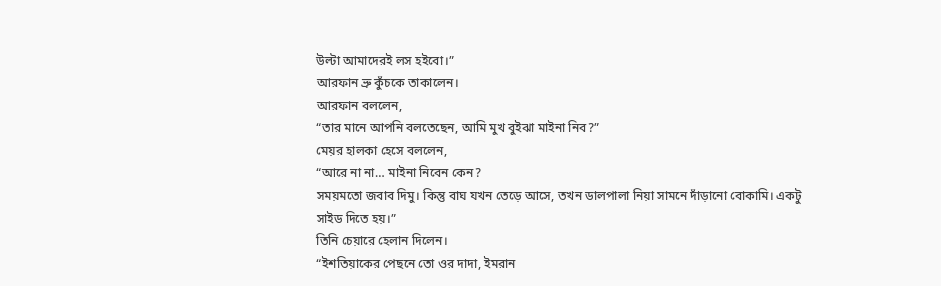উল্টা আমাদেরই লস হইবো।”
আরফান ভ্রু কুঁচকে তাকালেন।
আরফান বললেন,
“তার মানে আপনি বলতেছেন, আমি মুখ বুইঝা মাইনা নিব?”
মেয়র হালকা হেসে বললেন,
“আরে না না… মাইনা নিবেন কেন?
সময়মতো জবাব দিমু। কিন্তু বাঘ যখন তেড়ে আসে, তখন ডালপালা নিয়া সামনে দাঁড়ানো বোকামি। একটু সাইড দিতে হয়।”
তিনি চেয়ারে হেলান দিলেন।
“ইশতিয়াকের পেছনে তো ওর দাদা, ইমরান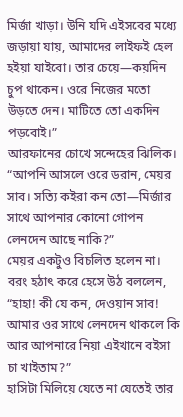মির্জা খাড়া। উনি যদি এইসবের মধ্যে জড়ায়া যায়, আমাদের লাইফই হেল হইয়া যাইবো। তার চেয়ে—কয়দিন চুপ থাকেন। ওরে নিজের মতো উড়তে দেন। মাটিতে তো একদিন পড়বোই।”
আরফানের চোখে সন্দেহের ঝিলিক।
“আপনি আসলে ওরে ডরান, মেয়র সাব। সত্যি কইরা কন তো—মির্জার সাথে আপনার কোনো গোপন লেনদেন আছে নাকি?”
মেয়র একটুও বিচলিত হলেন না। বরং হঠাৎ করে হেসে উঠ বললেন,
“হাহা! কী যে কন, দেওয়ান সাব! আমার ওর সাথে লেনদেন থাকলে কি আর আপনারে নিয়া এইখানে বইসা চা খাইতাম?”
হাসিটা মিলিয়ে যেতে না যেতেই তার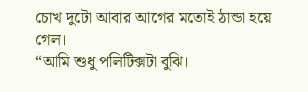চোখ দুটো আবার আগের মতোই ঠান্ডা হয়ে গেল।
“আমি শুধু পলিটিক্সটা বুঝি।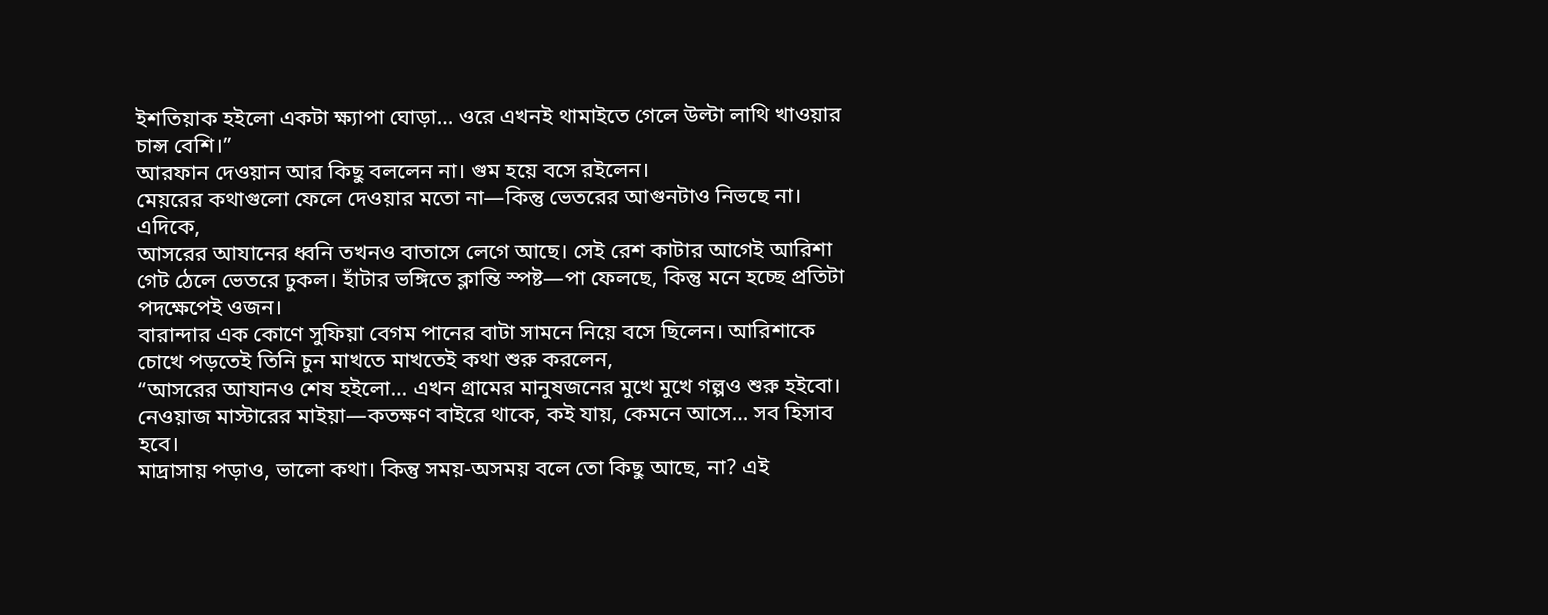ইশতিয়াক হইলো একটা ক্ষ্যাপা ঘোড়া… ওরে এখনই থামাইতে গেলে উল্টা লাথি খাওয়ার চান্স বেশি।”
আরফান দেওয়ান আর কিছু বললেন না। গুম হয়ে বসে রইলেন।
মেয়রের কথাগুলো ফেলে দেওয়ার মতো না—কিন্তু ভেতরের আগুনটাও নিভছে না।
এদিকে,
আসরের আযানের ধ্বনি তখনও বাতাসে লেগে আছে। সেই রেশ কাটার আগেই আরিশা গেট ঠেলে ভেতরে ঢুকল। হাঁটার ভঙ্গিতে ক্লান্তি স্পষ্ট—পা ফেলছে, কিন্তু মনে হচ্ছে প্রতিটা পদক্ষেপেই ওজন।
বারান্দার এক কোণে সুফিয়া বেগম পানের বাটা সামনে নিয়ে বসে ছিলেন। আরিশাকে চোখে পড়তেই তিনি চুন মাখতে মাখতেই কথা শুরু করলেন,
“আসরের আযানও শেষ হইলো… এখন গ্রামের মানুষজনের মুখে মুখে গল্পও শুরু হইবো। নেওয়াজ মাস্টারের মাইয়া—কতক্ষণ বাইরে থাকে, কই যায়, কেমনে আসে… সব হিসাব হবে।
মাদ্রাসায় পড়াও, ভালো কথা। কিন্তু সময়-অসময় বলে তো কিছু আছে, না? এই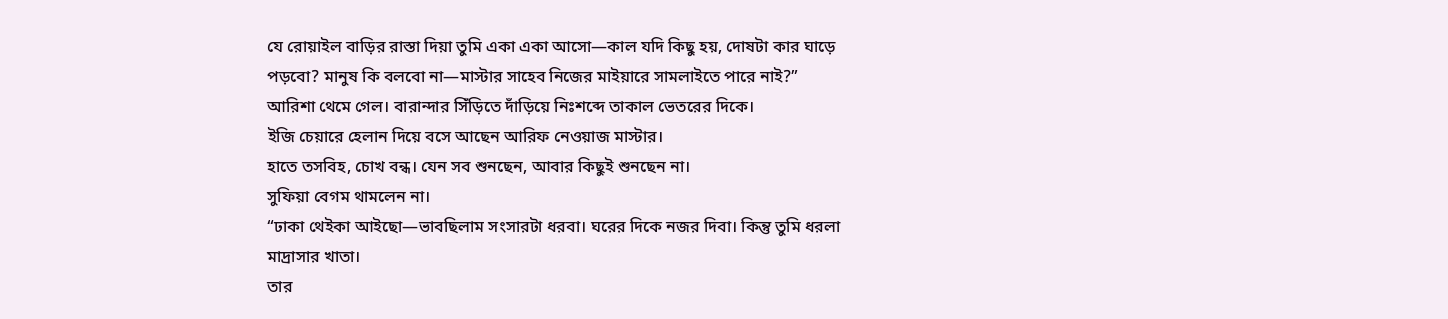যে রোয়াইল বাড়ির রাস্তা দিয়া তুমি একা একা আসো—কাল যদি কিছু হয়, দোষটা কার ঘাড়ে পড়বো? মানুষ কি বলবো না—মাস্টার সাহেব নিজের মাইয়ারে সামলাইতে পারে নাই?”
আরিশা থেমে গেল। বারান্দার সিঁড়িতে দাঁড়িয়ে নিঃশব্দে তাকাল ভেতরের দিকে।
ইজি চেয়ারে হেলান দিয়ে বসে আছেন আরিফ নেওয়াজ মাস্টার।
হাতে তসবিহ, চোখ বন্ধ। যেন সব শুনছেন, আবার কিছুই শুনছেন না।
সুফিয়া বেগম থামলেন না।
“ঢাকা থেইকা আইছো—ভাবছিলাম সংসারটা ধরবা। ঘরের দিকে নজর দিবা। কিন্তু তুমি ধরলা মাদ্রাসার খাতা।
তার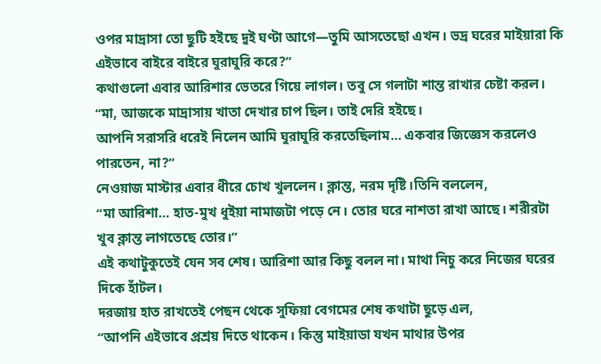ওপর মাদ্রাসা তো ছুটি হইছে দুই ঘণ্টা আগে—তুমি আসতেছো এখন। ভদ্র ঘরের মাইয়ারা কি এইভাবে বাইরে বাইরে ঘুরাঘুরি করে?”
কথাগুলো এবার আরিশার ভেতরে গিয়ে লাগল। তবু সে গলাটা শান্ত রাখার চেষ্টা করল।
“মা, আজকে মাদ্রাসায় খাতা দেখার চাপ ছিল। তাই দেরি হইছে।
আপনি সরাসরি ধরেই নিলেন আমি ঘুরাঘুরি করতেছিলাম… একবার জিজ্ঞেস করলেও পারতেন, না?”
নেওয়াজ মাস্টার এবার ধীরে চোখ খুললেন। ক্লান্ত, নরম দৃষ্টি।তিনি বললেন,
“মা আরিশা… হাত-মুখ ধুইয়া নামাজটা পড়ে নে। তোর ঘরে নাশতা রাখা আছে। শরীরটা খুব ক্লান্ত লাগতেছে তোর।”
এই কথাটুকুতেই যেন সব শেষ। আরিশা আর কিছু বলল না। মাথা নিচু করে নিজের ঘরের দিকে হাঁটল।
দরজায় হাত রাখতেই পেছন থেকে সুফিয়া বেগমের শেষ কথাটা ছুড়ে এল,
“আপনি এইভাবে প্রশ্রয় দিতে থাকেন। কিন্তু মাইয়াডা যখন মাথার উপর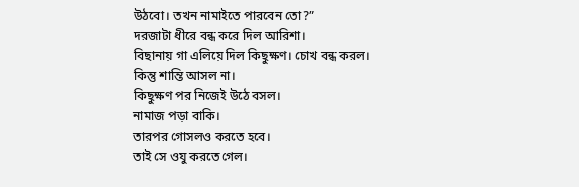উঠবো। তখন নামাইতে পারবেন তো?”
দরজাটা ধীরে বন্ধ করে দিল আরিশা।
বিছানায় গা এলিয়ে দিল কিছুক্ষণ। চোখ বন্ধ করল। কিন্তু শান্তি আসল না।
কিছুক্ষণ পর নিজেই উঠে বসল।
নামাজ পড়া বাকি।
তারপর গোসলও করতে হবে।
তাই সে ওযু করতে গেল।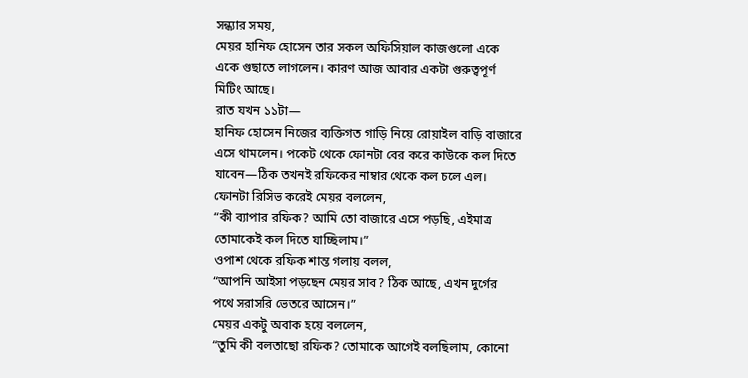সন্ধ্যার সময়,
মেয়র হানিফ হোসেন তার সকল অফিসিয়াল কাজগুলো একে একে গুছাতে লাগলেন। কারণ আজ আবার একটা গুরুত্বপূর্ণ মিটিং আছে।
রাত যখন ১১টা—
হানিফ হোসেন নিজের ব্যক্তিগত গাড়ি নিয়ে রোয়াইল বাড়ি বাজারে এসে থামলেন। পকেট থেকে ফোনটা বের করে কাউকে কল দিতে যাবেন—ঠিক তখনই রফিকের নাম্বার থেকে কল চলে এল।
ফোনটা রিসিভ করেই মেয়র বললেন,
“কী ব্যাপার রফিক? আমি তো বাজারে এসে পড়ছি, এইমাত্র তোমাকেই কল দিতে যাচ্ছিলাম।”
ওপাশ থেকে রফিক শান্ত গলায় বলল,
“আপনি আইসা পড়ছেন মেয়র সাব? ঠিক আছে, এখন দুর্গের পথে সরাসরি ভেতরে আসেন।”
মেয়র একটু অবাক হয়ে বললেন,
“তুমি কী বলতাছো রফিক? তোমাকে আগেই বলছিলাম, কোনো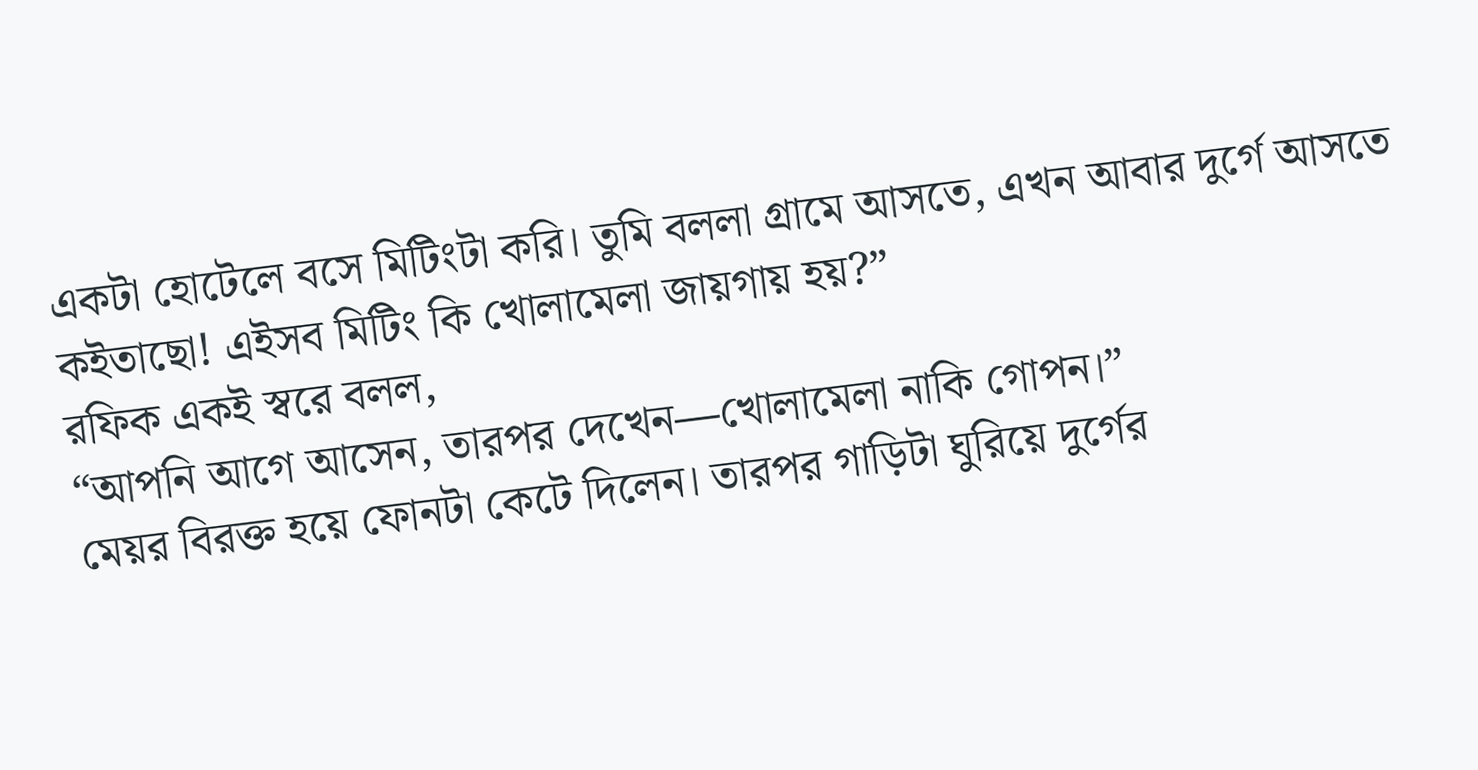একটা হোটেলে বসে মিটিংটা করি। তুমি বললা গ্রামে আসতে, এখন আবার দুর্গে আসতে কইতাছো! এইসব মিটিং কি খোলামেলা জায়গায় হয়?”
রফিক একই স্বরে বলল,
“আপনি আগে আসেন, তারপর দেখেন—খোলামেলা নাকি গোপন।”
মেয়র বিরক্ত হয়ে ফোনটা কেটে দিলেন। তারপর গাড়িটা ঘুরিয়ে দুর্গের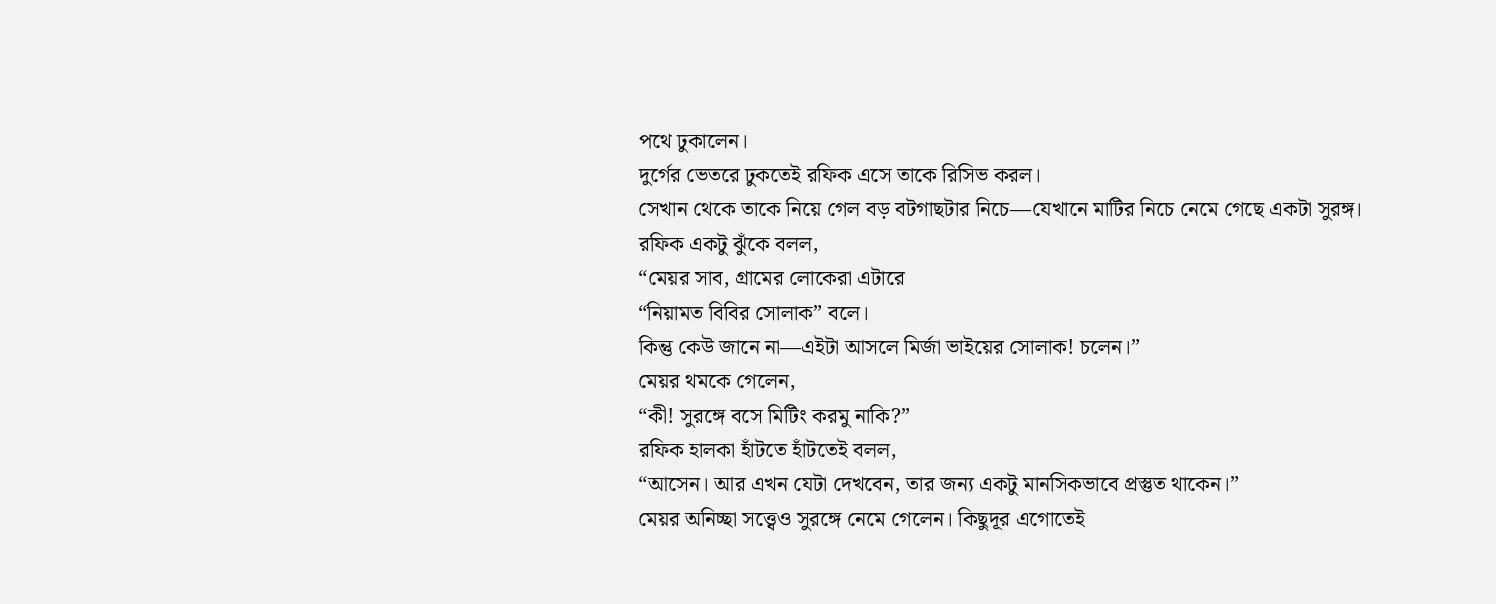পথে ঢুকালেন।
দুর্গের ভেতরে ঢুকতেই রফিক এসে তাকে রিসিভ করল।
সেখান থেকে তাকে নিয়ে গেল বড় বটগাছটার নিচে—যেখানে মাটির নিচে নেমে গেছে একটা সুরঙ্গ।
রফিক একটু ঝুঁকে বলল,
“মেয়র সাব, গ্রামের লোকেরা এটারে
“নিয়ামত বিবির সোলাক” বলে।
কিন্তু কেউ জানে না—এইটা আসলে মির্জা ভাইয়ের সোলাক! চলেন।”
মেয়র থমকে গেলেন,
“কী! সুরঙ্গে বসে মিটিং করমু নাকি?”
রফিক হালকা হাঁটতে হাঁটতেই বলল,
“আসেন। আর এখন যেটা দেখবেন, তার জন্য একটু মানসিকভাবে প্রস্তুত থাকেন।”
মেয়র অনিচ্ছা সত্ত্বেও সুরঙ্গে নেমে গেলেন। কিছুদূর এগোতেই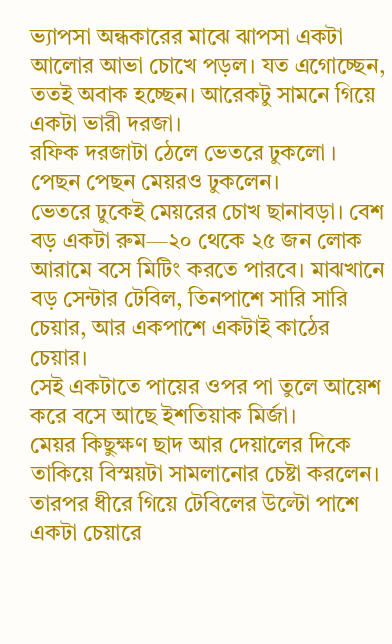ভ্যাপসা অন্ধকারের মাঝে ঝাপসা একটা আলোর আভা চোখে পড়ল। যত এগোচ্ছেন, ততই অবাক হচ্ছেন। আরেকটু সামনে গিয়ে একটা ভারী দরজা।
রফিক দরজাটা ঠেলে ভেতরে ঢুকলো । পেছন পেছন মেয়রও ঢুকলেন।
ভেতরে ঢুকেই মেয়রের চোখ ছানাবড়া। বেশ বড় একটা রুম—২০ থেকে ২৫ জন লোক আরামে বসে মিটিং করতে পারবে। মাঝখানে বড় সেন্টার টেবিল, তিনপাশে সারি সারি চেয়ার, আর একপাশে একটাই কাঠের চেয়ার।
সেই একটাতে পায়ের ওপর পা তুলে আয়েশ করে বসে আছে ইশতিয়াক মির্জা।
মেয়র কিছুক্ষণ ছাদ আর দেয়ালের দিকে তাকিয়ে বিস্ময়টা সামলানোর চেষ্টা করলেন। তারপর ধীরে গিয়ে টেবিলের উল্টো পাশে একটা চেয়ারে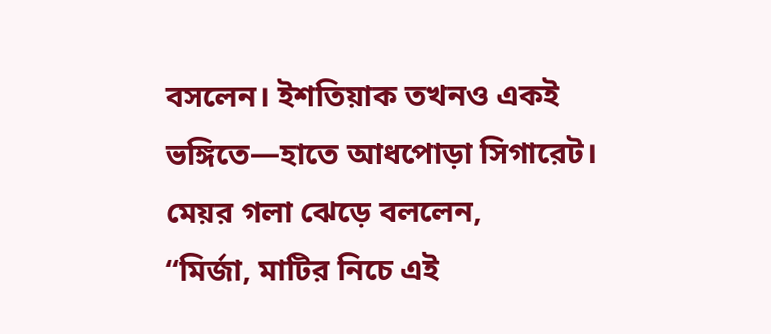বসলেন। ইশতিয়াক তখনও একই ভঙ্গিতে—হাতে আধপোড়া সিগারেট।
মেয়র গলা ঝেড়ে বললেন,
“মির্জা, মাটির নিচে এই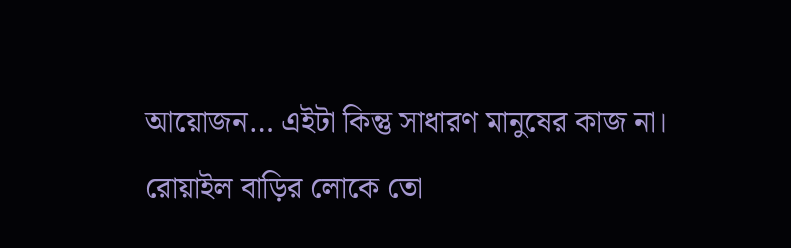আয়োজন… এইটা কিন্তু সাধারণ মানুষের কাজ না। রোয়াইল বাড়ির লোকে তো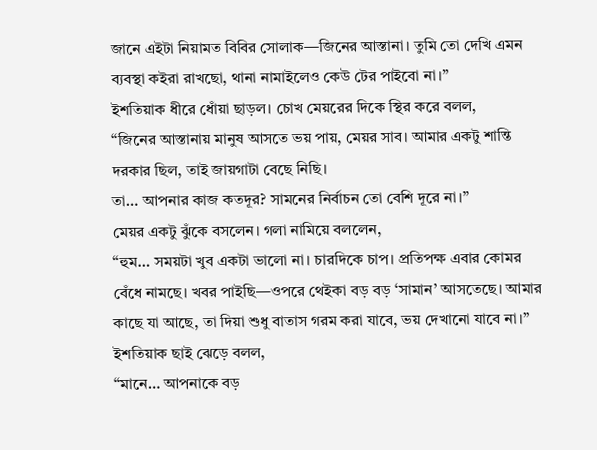জানে এইটা নিয়ামত বিবির সোলাক—জিনের আস্তানা। তুমি তো দেখি এমন ব্যবস্থা কইরা রাখছো, থানা নামাইলেও কেউ টের পাইবো না।”
ইশতিয়াক ধীরে ধোঁয়া ছাড়ল। চোখ মেয়রের দিকে স্থির করে বলল,
“জিনের আস্তানায় মানুষ আসতে ভয় পায়, মেয়র সাব। আমার একটু শান্তি দরকার ছিল, তাই জায়গাটা বেছে নিছি।
তা… আপনার কাজ কতদূর? সামনের নির্বাচন তো বেশি দূরে না।”
মেয়র একটু ঝুঁকে বসলেন। গলা নামিয়ে বললেন,
“হুম… সময়টা খুব একটা ভালো না। চারদিকে চাপ। প্রতিপক্ষ এবার কোমর বেঁধে নামছে। খবর পাইছি—ওপরে থেইকা বড় বড় ‘সামান’ আসতেছে। আমার কাছে যা আছে, তা দিয়া শুধু বাতাস গরম করা যাবে, ভয় দেখানো যাবে না।”
ইশতিয়াক ছাই ঝেড়ে বলল,
“মানে… আপনাকে বড়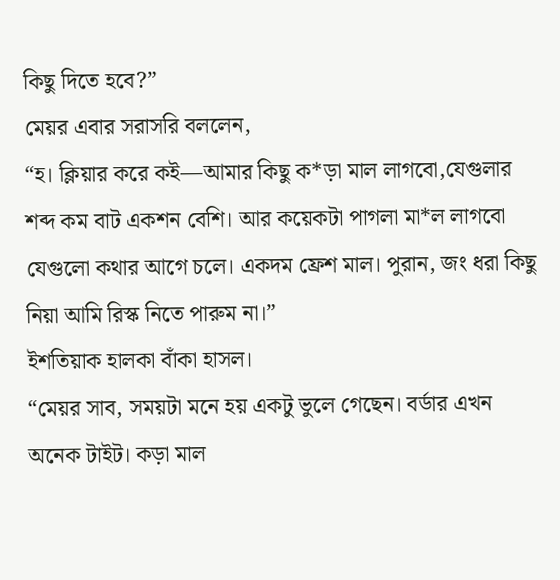কিছু দিতে হবে?”
মেয়র এবার সরাসরি বললেন,
“হ। ক্লিয়ার করে কই—আমার কিছু ক*ড়া মাল লাগবো,যেগুলার শব্দ কম বাট একশন বেশি। আর কয়েকটা পাগলা মা*ল লাগবো যেগুলো কথার আগে চলে। একদম ফ্রেশ মাল। পুরান, জং ধরা কিছু নিয়া আমি রিস্ক নিতে পারুম না।”
ইশতিয়াক হালকা বাঁকা হাসল।
“মেয়র সাব, সময়টা মনে হয় একটু ভুলে গেছেন। বর্ডার এখন অনেক টাইট। কড়া মাল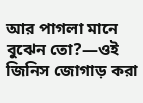আর পাগলা মানে বুঝেন তো?—ওই জিনিস জোগাড় করা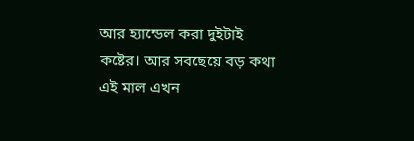আর হ্যান্ডেল করা দুইটাই কষ্টের। আর সবছেয়ে বড় কথা এই মাল এখন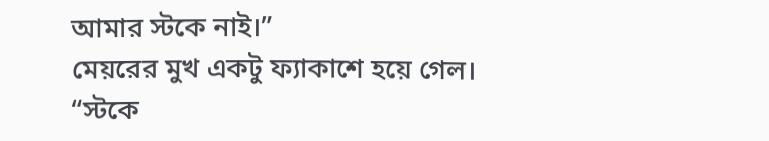আমার স্টকে নাই।”
মেয়রের মুখ একটু ফ্যাকাশে হয়ে গেল।
“স্টকে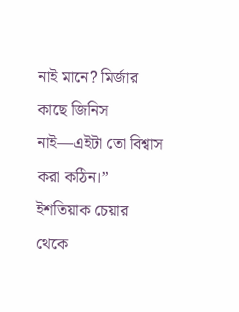নাই মানে? মির্জার কাছে জিনিস নাই—এইটা তো বিশ্বাস করা কঠিন।”
ইশতিয়াক চেয়ার থেকে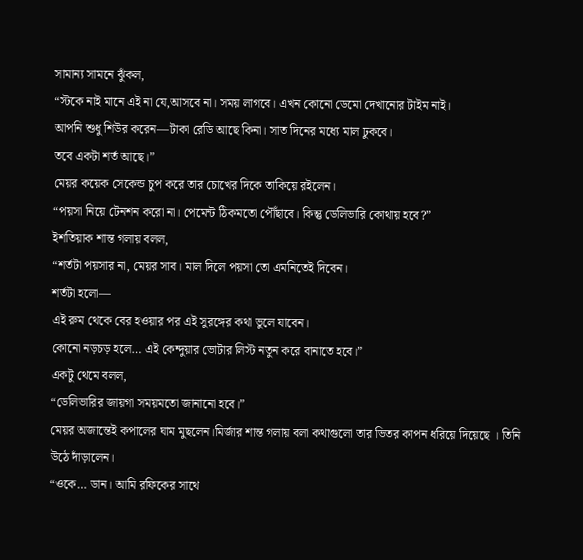সামান্য সামনে ঝুঁকল,
“স্টকে নাই মানে এই না যে,আসবে না। সময় লাগবে। এখন কোনো ডেমো দেখানোর টাইম নাই।
আপনি শুধু শিউর করেন—টাকা রেডি আছে কিনা। সাত দিনের মধ্যে মাল ঢুকবে।
তবে একটা শর্ত আছে।”
মেয়র কয়েক সেকেন্ড চুপ করে তার চোখের দিকে তাকিয়ে রইলেন।
“পয়সা নিয়ে টেনশন করো না। পেমেন্ট ঠিকমতো পৌঁছাবে। কিন্তু ডেলিভারি কোথায় হবে?”
ইশতিয়াক শান্ত গলায় বলল,
“শর্তটা পয়সার না, মেয়র সাব। মাল দিলে পয়সা তো এমনিতেই দিবেন।
শর্তটা হলো—
এই রুম থেকে বের হওয়ার পর এই সুরঙ্গের কথা ভুলে যাবেন।
কোনো নড়চড় হলে… এই কেন্দুয়ার ভোটার লিস্ট নতুন করে বানাতে হবে।”
একটু থেমে বলল,
“ডেলিভারির জায়গা সময়মতো জানানো হবে।”
মেয়র অজান্তেই কপালের ঘাম মুছলেন।মির্জার শান্ত গলায় বলা কথাগুলো তার ভিতর কাপন ধরিয়ে দিয়েছে । তিনি উঠে দাঁড়ালেন।
“ওকে… ডান। আমি রফিকের সাথে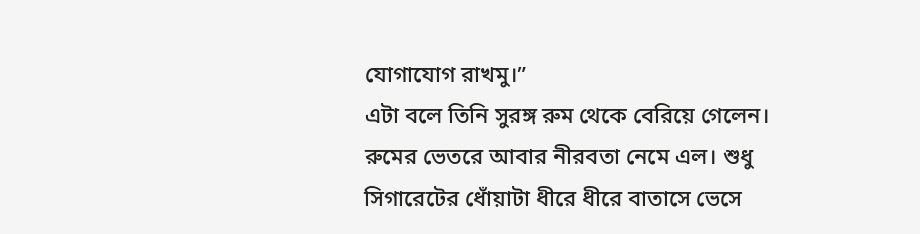যোগাযোগ রাখমু।”
এটা বলে তিনি সুরঙ্গ রুম থেকে বেরিয়ে গেলেন।
রুমের ভেতরে আবার নীরবতা নেমে এল। শুধু সিগারেটের ধোঁয়াটা ধীরে ধীরে বাতাসে ভেসে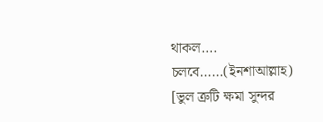থাকল….
চলবে……(ইনশাআল্লাহ)
[ভুল ত্রুটি ক্ষমা সুন্দর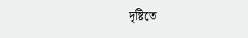দৃষ্টিতে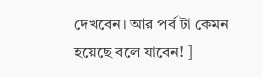দেখবেন। আর পর্ব টা কেমন হয়েছে বলে যাবেন! ]